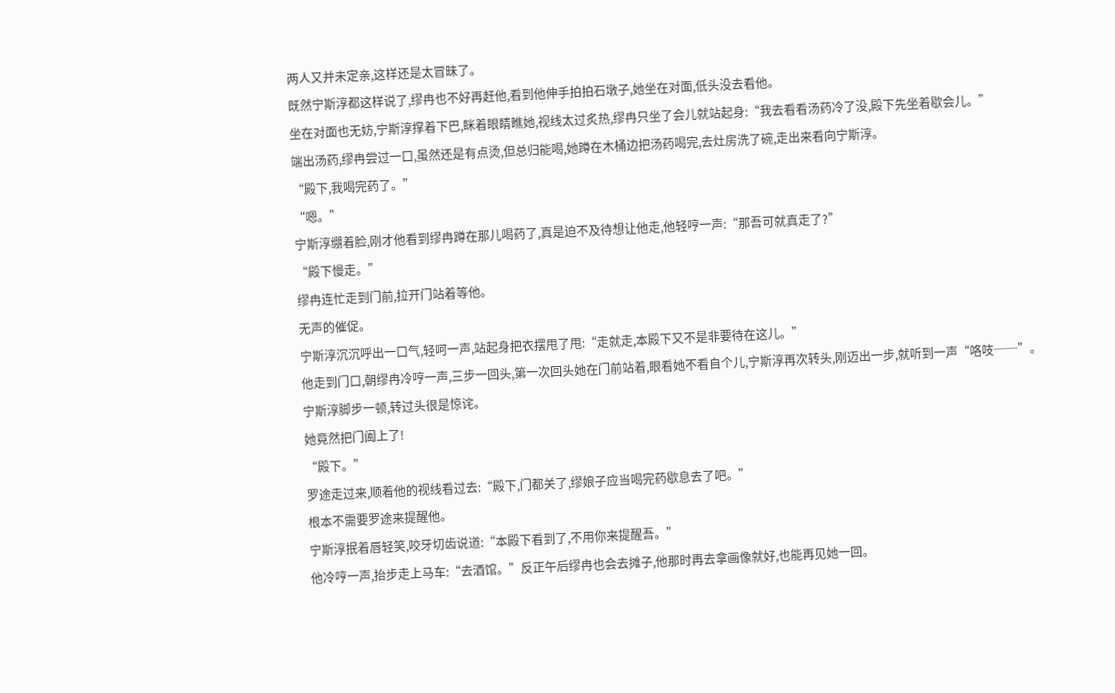两人又并未定亲,这样还是太冒昧了。
既然宁斯淳都这样说了,缪冉也不好再赶他,看到他伸手拍拍石墩子,她坐在对面,低头没去看他。
坐在对面也无妨,宁斯淳撑着下巴,眯着眼睛瞧她,视线太过炙热,缪冉只坐了会儿就站起身:“我去看看汤药冷了没,殿下先坐着歇会儿。”
端出汤药,缪冉尝过一口,虽然还是有点烫,但总归能喝,她蹲在木桶边把汤药喝完,去灶房洗了碗,走出来看向宁斯淳。
“殿下,我喝完药了。”
“嗯。”
宁斯淳绷着脸,刚才他看到缪冉蹲在那儿喝药了,真是迫不及待想让他走,他轻哼一声:“那吾可就真走了?”
“殿下慢走。”
缪冉连忙走到门前,拉开门站着等他。
无声的催促。
宁斯淳沉沉呼出一口气,轻呵一声,站起身把衣摆甩了甩:“走就走,本殿下又不是非要待在这儿。”
他走到门口,朝缪冉冷哼一声,三步一回头,第一次回头她在门前站着,眼看她不看自个儿,宁斯淳再次转头,刚迈出一步,就听到一声“咯吱──”。
宁斯淳脚步一顿,转过头很是惊诧。
她竟然把门阖上了!
“殿下。”
罗途走过来,顺着他的视线看过去:“殿下,门都关了,缪娘子应当喝完药歇息去了吧。”
根本不需要罗途来提醒他。
宁斯淳抿着唇轻笑,咬牙切齿说道:“本殿下看到了,不用你来提醒吾。”
他冷哼一声,抬步走上马车:“去酒馆。”反正午后缪冉也会去摊子,他那时再去拿画像就好,也能再见她一回。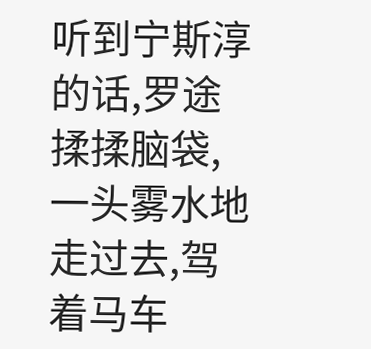听到宁斯淳的话,罗途揉揉脑袋,一头雾水地走过去,驾着马车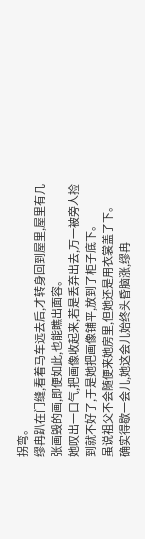拐弯。
缪冉趴在门缝,看着马车远去后,才转身回到屋里,屋里有几张画毁的画,即便如此,也能瞧出面容。
她叹出一口气,把画像收起来,若是丢弃出去,万一被旁人捡到就不好了,于是她把画像铺平,放到了柜子底下。
虽说祖父不会随便来她房里,但她还是用衣裳盖了下。
确实得歇一会儿,她这会儿始终头昏脑涨,缪冉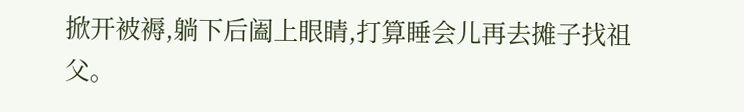掀开被褥,躺下后阖上眼睛,打算睡会儿再去摊子找祖父。